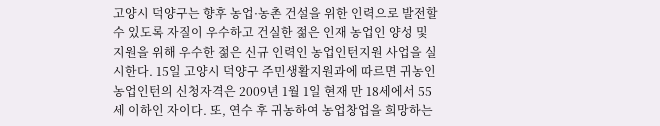고양시 덕양구는 향후 농업·농촌 건설을 위한 인력으로 발전할 수 있도록 자질이 우수하고 건실한 젊은 인재 농업인 양성 및 지원을 위해 우수한 젊은 신규 인력인 농업인턴지원 사업을 실시한다. 15일 고양시 덕양구 주민생활지원과에 따르면 귀농인 농업인턴의 신청자격은 2009년 1월 1일 현재 만 18세에서 55세 이하인 자이다. 또, 연수 후 귀농하여 농업창업을 희망하는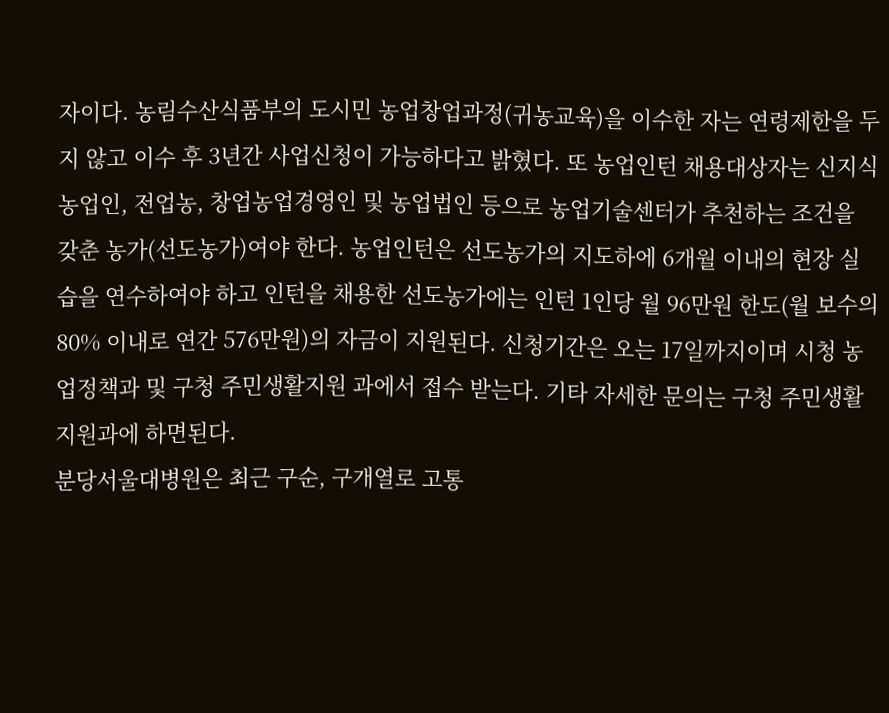자이다. 농림수산식품부의 도시민 농업창업과정(귀농교육)을 이수한 자는 연령제한을 두지 않고 이수 후 3년간 사업신청이 가능하다고 밝혔다. 또 농업인턴 채용대상자는 신지식농업인, 전업농, 창업농업경영인 및 농업법인 등으로 농업기술센터가 추천하는 조건을 갖춘 농가(선도농가)여야 한다. 농업인턴은 선도농가의 지도하에 6개월 이내의 현장 실습을 연수하여야 하고 인턴을 채용한 선도농가에는 인턴 1인당 월 96만원 한도(월 보수의 80% 이내로 연간 576만원)의 자금이 지원된다. 신청기간은 오는 17일까지이며 시청 농업정책과 및 구청 주민생활지원 과에서 접수 받는다. 기타 자세한 문의는 구청 주민생활지원과에 하면된다.
분당서울대병원은 최근 구순, 구개열로 고통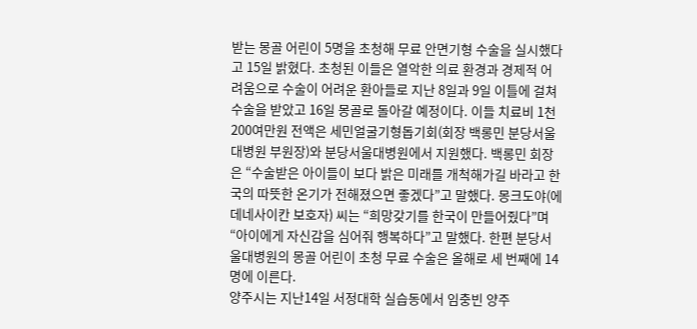받는 몽골 어린이 5명을 초청해 무료 안면기형 수술을 실시했다고 15일 밝혔다. 초청된 이들은 열악한 의료 환경과 경제적 어려움으로 수술이 어려운 환아들로 지난 8일과 9일 이틀에 걸쳐 수술을 받았고 16일 몽골로 돌아갈 예정이다. 이들 치료비 1천200여만원 전액은 세민얼굴기형돕기회(회장 백롱민 분당서울대병원 부원장)와 분당서울대병원에서 지원했다. 백롱민 회장은 “수술받은 아이들이 보다 밝은 미래를 개척해가길 바라고 한국의 따뜻한 온기가 전해졌으면 좋겠다”고 말했다. 몽크도야(에데네사이칸 보호자) 씨는 “희망갖기를 한국이 만들어줬다”며 “아이에게 자신감을 심어줘 행복하다”고 말했다. 한편 분당서울대병원의 몽골 어린이 초청 무료 수술은 올해로 세 번째에 14명에 이른다.
양주시는 지난14일 서정대학 실습동에서 임충빈 양주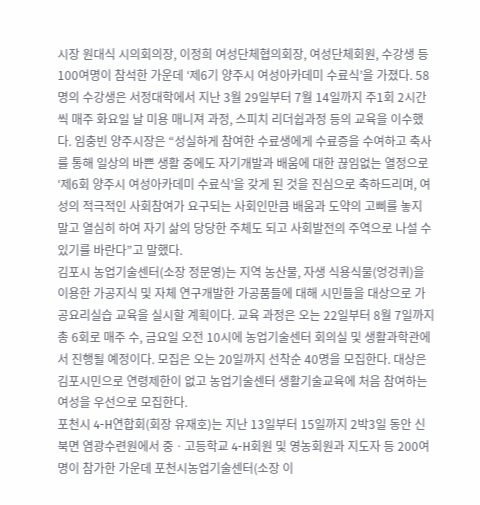시장 원대식 시의회의장, 이정희 여성단체협의회장, 여성단체회원, 수강생 등 100여명이 참석한 가운데 ‘제6기 양주시 여성아카데미 수료식’을 가졌다. 58명의 수강생은 서정대학에서 지난 3월 29일부터 7월 14일까지 주1회 2시간씩 매주 화요일 날 미용 매니져 과정, 스피치 리더쉽과정 등의 교육을 이수했다. 임충빈 양주시장은 “성실하게 참여한 수료생에게 수료증을 수여하고 축사를 통해 일상의 바쁜 생활 중에도 자기개발과 배움에 대한 끊임없는 열정으로 ‘제6회 양주시 여성아카데미 수료식’을 갖게 된 것을 진심으로 축하드리며, 여성의 적극적인 사회참여가 요구되는 사회인만큼 배움과 도약의 고삐를 놓지 말고 열심히 하여 자기 삶의 당당한 주체도 되고 사회발전의 주역으로 나설 수 있기를 바란다”고 말했다.
김포시 농업기술센터(소장 정문영)는 지역 농산물, 자생 식용식물(엉겅퀴)을 이용한 가공지식 및 자체 연구개발한 가공품들에 대해 시민들을 대상으로 가공요리실습 교육을 실시할 계획이다. 교육 과정은 오는 22일부터 8월 7일까지 총 6회로 매주 수, 금요일 오전 10시에 농업기술센터 회의실 및 생활과학관에서 진행될 예정이다. 모집은 오는 20일까지 선착순 40명을 모집한다. 대상은 김포시민으로 연령제한이 없고 농업기술센터 생활기술교육에 처음 참여하는 여성을 우선으로 모집한다.
포천시 4-H연합회(회장 유재호)는 지난 13일부터 15일까지 2박3일 동안 신북면 염광수련원에서 중ㆍ고등학교 4-H회원 및 영농회원과 지도자 등 200여명이 참가한 가운데 포천시농업기술센터(소장 이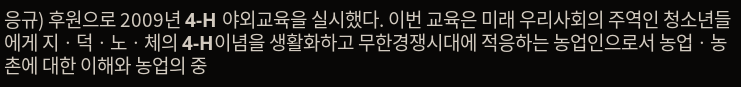응규) 후원으로 2009년 4-H 야외교육을 실시했다. 이번 교육은 미래 우리사회의 주역인 청소년들에게 지ㆍ덕ㆍ노ㆍ체의 4-H이념을 생활화하고 무한경쟁시대에 적응하는 농업인으로서 농업ㆍ농촌에 대한 이해와 농업의 중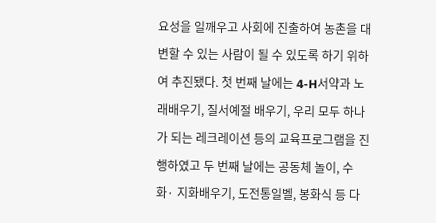요성을 일깨우고 사회에 진출하여 농촌을 대변할 수 있는 사람이 될 수 있도록 하기 위하여 추진됐다. 첫 번째 날에는 4-H서약과 노래배우기, 질서예절 배우기, 우리 모두 하나가 되는 레크레이션 등의 교육프로그램을 진행하였고 두 번째 날에는 공동체 놀이, 수화· 지화배우기, 도전통일벨, 봉화식 등 다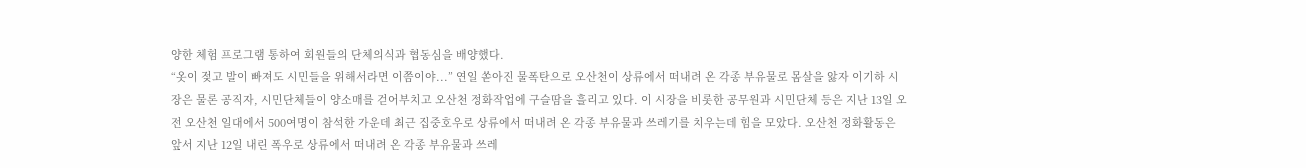양한 체험 프로그램 통하여 회원들의 단체의식과 협동심을 배양했다.
“옷이 젖고 발이 빠져도 시민들을 위해서라면 이쯤이야...” 연일 쏟아진 물폭탄으로 오산천이 상류에서 떠내려 온 각종 부유물로 몸살을 앓자 이기하 시장은 물론 공직자, 시민단체들이 양소매를 걷어부치고 오산천 정화작업에 구슬땀을 흘리고 있다. 이 시장을 비롯한 공무원과 시민단체 등은 지난 13일 오전 오산천 일대에서 500여명이 참석한 가운데 최근 집중호우로 상류에서 떠내려 온 각종 부유물과 쓰레기를 치우는데 힘을 모았다. 오산천 정화활동은 앞서 지난 12일 내린 폭우로 상류에서 떠내려 온 각종 부유물과 쓰레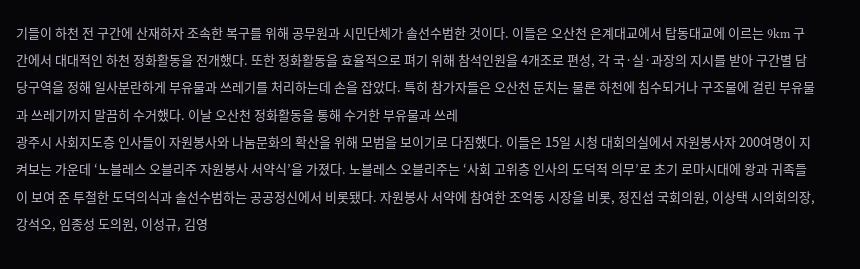기들이 하천 전 구간에 산재하자 조속한 복구를 위해 공무원과 시민단체가 솔선수범한 것이다. 이들은 오산천 은계대교에서 탑동대교에 이르는 9km 구간에서 대대적인 하천 정화활동을 전개했다. 또한 정화활동을 효율적으로 펴기 위해 참석인원을 4개조로 편성, 각 국·실·과장의 지시를 받아 구간별 담당구역을 정해 일사분란하게 부유물과 쓰레기를 처리하는데 손을 잡았다. 특히 참가자들은 오산천 둔치는 물론 하천에 침수되거나 구조물에 걸린 부유물과 쓰레기까지 말끔히 수거했다. 이날 오산천 정화활동을 통해 수거한 부유물과 쓰레
광주시 사회지도층 인사들이 자원봉사와 나눔문화의 확산을 위해 모범을 보이기로 다짐했다. 이들은 15일 시청 대회의실에서 자원봉사자 200여명이 지켜보는 가운데 ‘노블레스 오블리주 자원봉사 서약식’을 가졌다. 노블레스 오블리주는 ‘사회 고위층 인사의 도덕적 의무’로 초기 로마시대에 왕과 귀족들이 보여 준 투철한 도덕의식과 솔선수범하는 공공정신에서 비롯됐다. 자원봉사 서약에 참여한 조억동 시장을 비롯, 정진섭 국회의원, 이상택 시의회의장, 강석오, 임종성 도의원, 이성규, 김영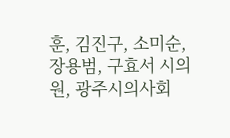훈, 김진구, 소미순, 장용범, 구효서 시의원, 광주시의사회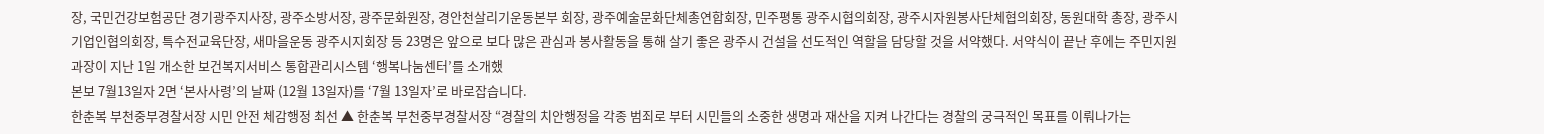장, 국민건강보험공단 경기광주지사장, 광주소방서장, 광주문화원장, 경안천살리기운동본부 회장, 광주예술문화단체총연합회장, 민주평통 광주시협의회장, 광주시자원봉사단체협의회장, 동원대학 총장, 광주시기업인협의회장, 특수전교육단장, 새마을운동 광주시지회장 등 23명은 앞으로 보다 많은 관심과 봉사활동을 통해 살기 좋은 광주시 건설을 선도적인 역할을 담당할 것을 서약했다. 서약식이 끝난 후에는 주민지원과장이 지난 1일 개소한 보건복지서비스 통합관리시스템 ‘행복나눔센터’를 소개했
본보 7월13일자 2면 ‘본사사령’의 날짜 (12월 13일자)를 ‘7월 13일자’로 바로잡습니다.
한춘복 부천중부경찰서장 시민 안전 체감행정 최선 ▲ 한춘복 부천중부경찰서장 “경찰의 치안행정을 각종 범죄로 부터 시민들의 소중한 생명과 재산을 지켜 나간다는 경찰의 궁극적인 목표를 이뤄나가는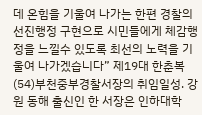데 온힘을 기울여 나가는 한편 경찰의 선진행정 구현으로 시민들에게 체감행정을 느낄수 있도록 최선의 노력을 기울여 나가겠습니다” 제19대 한춘복(54)부천중부경찰서장의 취임일성. 강원 동해 출신인 한 서장은 인하대학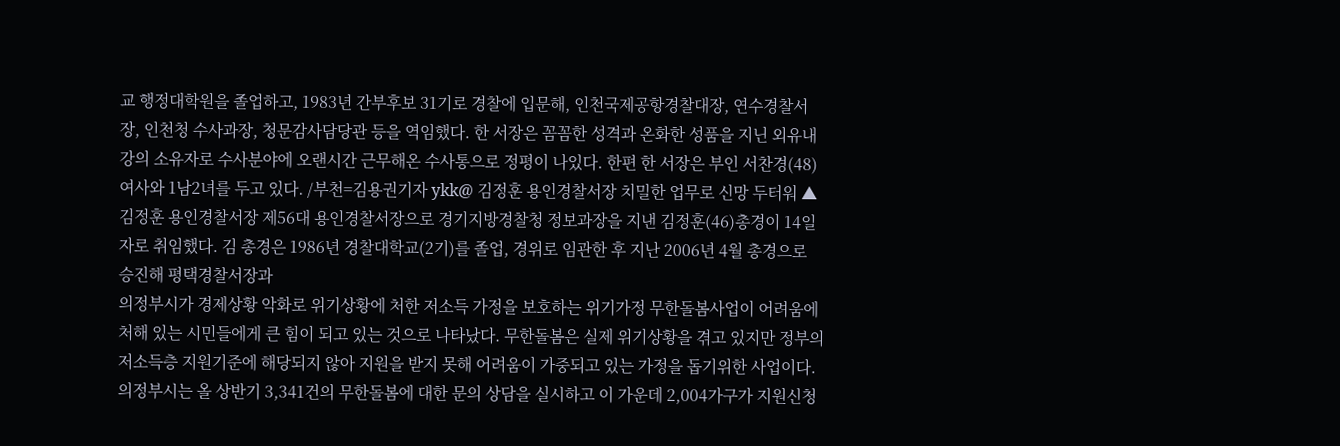교 행정대학원을 졸업하고, 1983년 간부후보 31기로 경찰에 입문해, 인천국제공항경찰대장, 연수경찰서장, 인천청 수사과장, 청문감사담당관 등을 역임했다. 한 서장은 꼼꼼한 성격과 온화한 성품을 지닌 외유내강의 소유자로 수사분야에 오랜시간 근무해온 수사통으로 정평이 나있다. 한편 한 서장은 부인 서찬경(48)여사와 1남2녀를 두고 있다. /부천=김용권기자 ykk@ 김정훈 용인경찰서장 치밀한 업무로 신망 두터워 ▲ 김정훈 용인경찰서장 제56대 용인경찰서장으로 경기지방경찰청 정보과장을 지낸 김정훈(46)총경이 14일자로 취임했다. 김 총경은 1986년 경찰대학교(2기)를 졸업, 경위로 임관한 후 지난 2006년 4월 총경으로 승진해 평택경찰서장과
의정부시가 경제상황 악화로 위기상황에 처한 저소득 가정을 보호하는 위기가정 무한돌봄사업이 어려움에 처해 있는 시민들에게 큰 힘이 되고 있는 것으로 나타났다. 무한돌봄은 실제 위기상황을 겪고 있지만 정부의 저소득층 지원기준에 해당되지 않아 지원을 받지 못해 어려움이 가중되고 있는 가정을 돕기위한 사업이다. 의정부시는 올 상반기 3,341건의 무한돌봄에 대한 문의 상담을 실시하고 이 가운데 2,004가구가 지원신청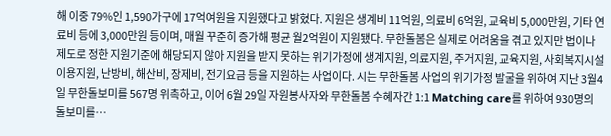해 이중 79%인 1,590가구에 17억여원을 지원했다고 밝혔다. 지원은 생계비 11억원, 의료비 6억원, 교육비 5,000만원, 기타 연료비 등에 3,000만원 등이며, 매월 꾸준히 증가해 평균 월2억원이 지원됐다. 무한돌봄은 실제로 어려움을 겪고 있지만 법이나 제도로 정한 지원기준에 해당되지 않아 지원을 받지 못하는 위기가정에 생계지원, 의료지원, 주거지원, 교육지원, 사회복지시설 이용지원, 난방비, 해산비, 장제비, 전기요금 등을 지원하는 사업이다. 시는 무한돌봄 사업의 위기가정 발굴을 위하여 지난 3월4일 무한돌보미를 567명 위촉하고, 이어 6월 29일 자원봉사자와 무한돌봄 수혜자간 1:1 Matching care를 위하여 930명의 돌보미를…